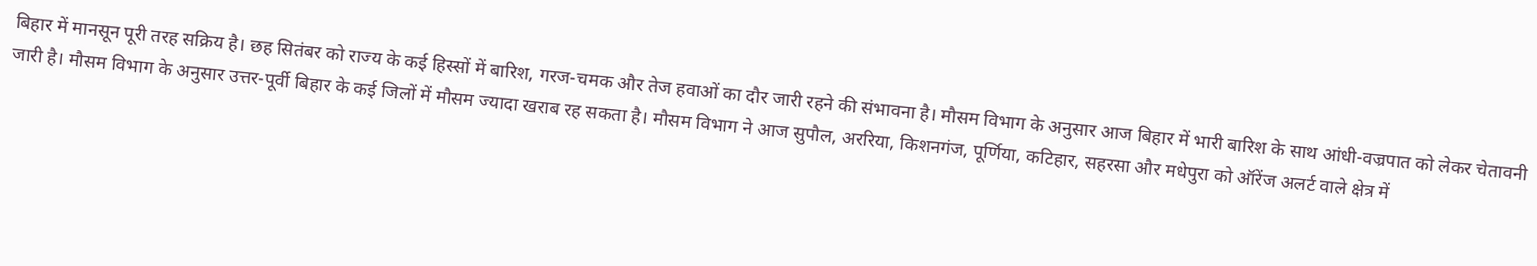बिहार में मानसून पूरी तरह सक्रिय है। छह सितंबर को राज्य के कई हिस्सों में बारिश, गरज-चमक और तेज हवाओं का दौर जारी रहने की संभावना है। मौसम विभाग के अनुसार आज बिहार में भारी बारिश के साथ आंधी-वज्रपात को लेकर चेतावनी जारी है। मौसम विभाग के अनुसार उत्तर-पूर्वी बिहार के कई जिलों में मौसम ज्यादा खराब रह सकता है। मौसम विभाग ने आज सुपौल, अररिया, किशनगंज, पूर्णिया, कटिहार, सहरसा और मधेपुरा को ऑरेंज अलर्ट वाले क्षेत्र में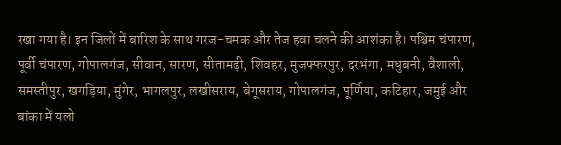रखा गया है। इन जिलों में बारिश के साथ गरज-चमक और तेज हवा चलने की आशंका है। पश्चिम चंपारण, पूर्वी चंपारण, गोपालगंज, सीवान, सारण, सीतामढ़ी, शिवहर, मुजफ्फरपुर, दरभंगा, मधुबनी, वैशाली, समस्तीपुर, खगड़िया, मुंगेर, भागलपुर, लखीसराय, बेगूसराय, गोपालगंज, पूर्णिया, कटिहार, जमुई और बांका में यलो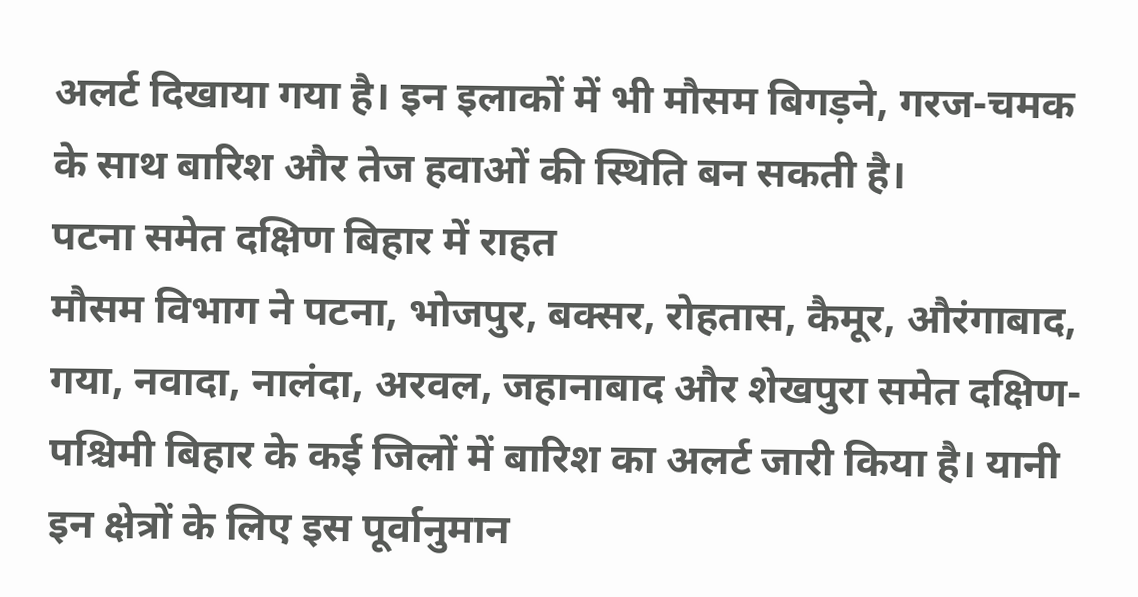अलर्ट दिखाया गया है। इन इलाकों में भी मौसम बिगड़ने, गरज-चमक के साथ बारिश और तेज हवाओं की स्थिति बन सकती है।
पटना समेत दक्षिण बिहार में राहत
मौसम विभाग ने पटना, भोजपुर, बक्सर, रोहतास, कैमूर, औरंगाबाद, गया, नवादा, नालंदा, अरवल, जहानाबाद और शेखपुरा समेत दक्षिण-पश्चिमी बिहार के कई जिलों में बारिश का अलर्ट जारी किया है। यानी इन क्षेत्रों के लिए इस पूर्वानुमान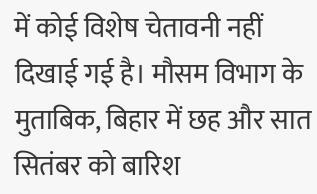में कोई विशेष चेतावनी नहीं दिखाई गई है। मौसम विभाग के मुताबिक, बिहार में छह और सात सितंबर को बारिश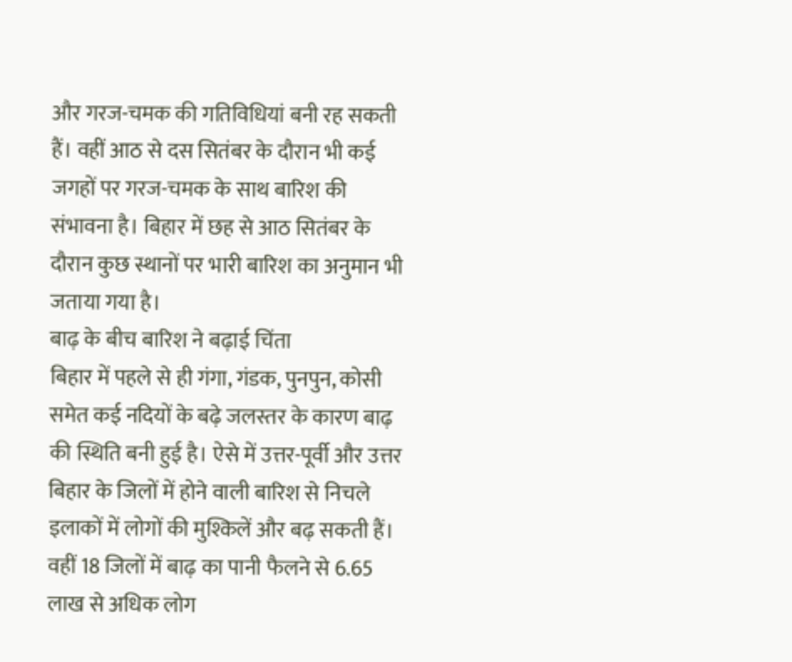और गरज-चमक की गतिविधियां बनी रह सकती हैं। वहीं आठ से दस सितंबर के दौरान भी कई जगहों पर गरज-चमक के साथ बारिश की संभावना है। बिहार में छह से आठ सितंबर के दौरान कुछ स्थानों पर भारी बारिश का अनुमान भी जताया गया है।
बाढ़ के बीच बारिश ने बढ़ाई चिंता
बिहार में पहले से ही गंगा, गंडक, पुनपुन, कोसी समेत कई नदियों के बढ़े जलस्तर के कारण बाढ़ की स्थिति बनी हुई है। ऐसे में उत्तर-पूर्वी और उत्तर बिहार के जिलों में होने वाली बारिश से निचले इलाकों में लोगों की मुश्किलें और बढ़ सकती हैं। वहीं 18 जिलों में बाढ़ का पानी फैलने से 6.65 लाख से अधिक लोग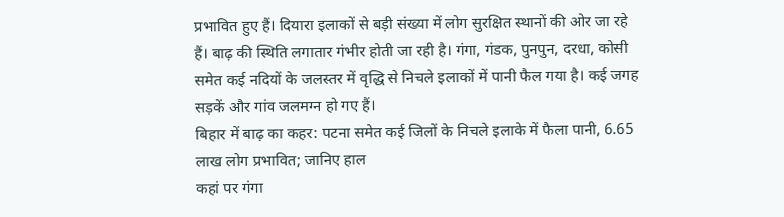प्रभावित हुए हैं। दियारा इलाकों से बड़ी संख्या में लोग सुरक्षित स्थानों की ओर जा रहे हैं। बाढ़ की स्थिति लगातार गंभीर होती जा रही है। गंगा, गंडक, पुनपुन, दरधा, कोसी समेत कई नदियों के जलस्तर में वृद्धि से निचले इलाकों में पानी फैल गया है। कई जगह सड़कें और गांव जलमग्न हो गए हैं।
बिहार में बाढ़ का कहर: पटना समेत कई जिलों के निचले इलाके में फैला पानी, 6.65 लाख लोग प्रभावित; जानिए हाल
कहां पर गंगा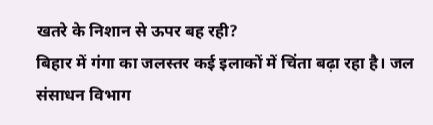खतरे के निशान से ऊपर बह रही?
बिहार में गंगा का जलस्तर कई इलाकों में चिंता बढ़ा रहा है। जल संसाधन विभाग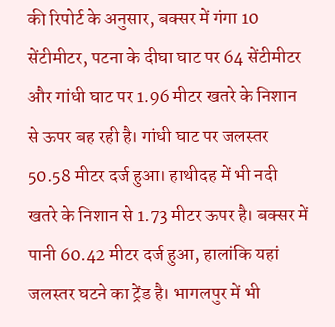की रिपोर्ट के अनुसार, बक्सर में गंगा 10 सेंटीमीटर, पटना के दीघा घाट पर 64 सेंटीमीटर और गांधी घाट पर 1.96 मीटर खतरे के निशान से ऊपर बह रही है। गांधी घाट पर जलस्तर 50.58 मीटर दर्ज हुआ। हाथीदह में भी नदी खतरे के निशान से 1.73 मीटर ऊपर है। बक्सर में पानी 60.42 मीटर दर्ज हुआ, हालांकि यहां जलस्तर घटने का ट्रेंड है। भागलपुर में भी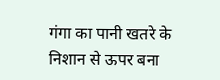गंगा का पानी खतरे के निशान से ऊपर बना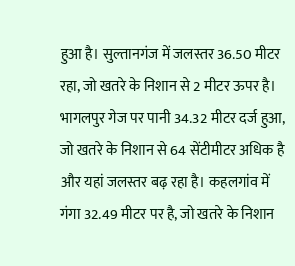हुआ है। सुल्तानगंज में जलस्तर 36.50 मीटर रहा, जो खतरे के निशान से 2 मीटर ऊपर है। भागलपुर गेज पर पानी 34.32 मीटर दर्ज हुआ, जो खतरे के निशान से 64 सेंटीमीटर अधिक है और यहां जलस्तर बढ़ रहा है। कहलगांव में गंगा 32.49 मीटर पर है, जो खतरे के निशान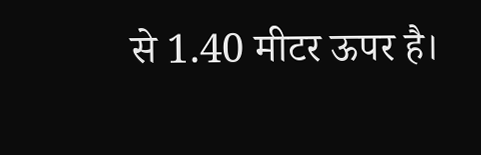से 1.40 मीटर ऊपर है।